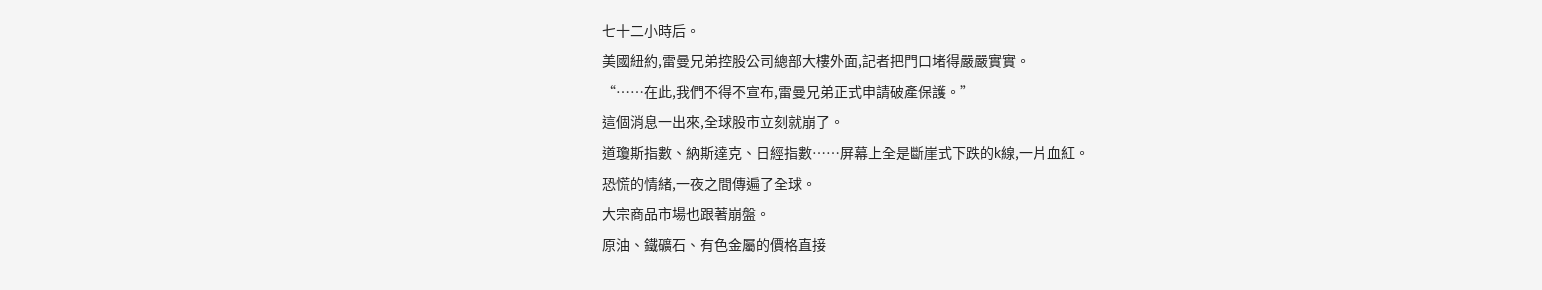七十二小時后。
美國紐約,雷曼兄弟控股公司總部大樓外面,記者把門口堵得嚴嚴實實。
“……在此,我們不得不宣布,雷曼兄弟正式申請破產保護。”
這個消息一出來,全球股市立刻就崩了。
道瓊斯指數、納斯達克、日經指數……屏幕上全是斷崖式下跌的k線,一片血紅。
恐慌的情緒,一夜之間傳遍了全球。
大宗商品市場也跟著崩盤。
原油、鐵礦石、有色金屬的價格直接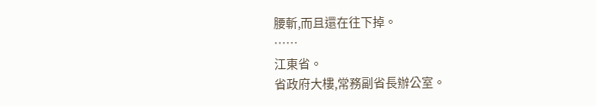腰斬,而且還在往下掉。
……
江東省。
省政府大樓,常務副省長辦公室。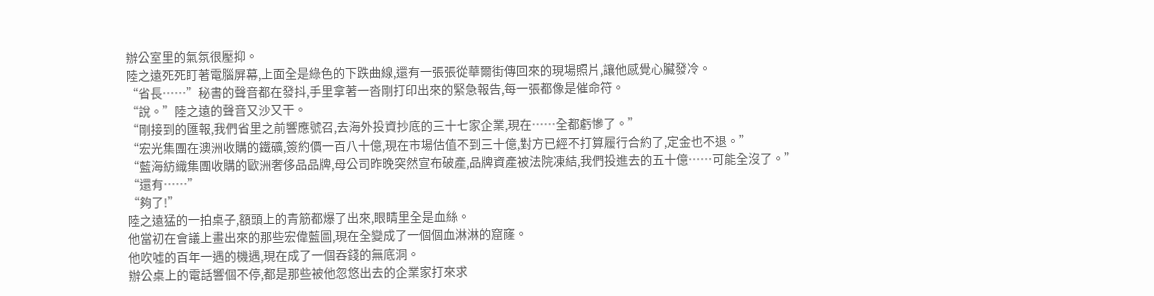辦公室里的氣氛很壓抑。
陸之遠死死盯著電腦屏幕,上面全是綠色的下跌曲線,還有一張張從華爾街傳回來的現場照片,讓他感覺心臟發冷。
“省長……”秘書的聲音都在發抖,手里拿著一沓剛打印出來的緊急報告,每一張都像是催命符。
“說。”陸之遠的聲音又沙又干。
“剛接到的匯報,我們省里之前響應號召,去海外投資抄底的三十七家企業,現在……全都虧慘了。”
“宏光集團在澳洲收購的鐵礦,簽約價一百八十億,現在市場估值不到三十億,對方已經不打算履行合約了,定金也不退。”
“藍海紡織集團收購的歐洲奢侈品品牌,母公司昨晚突然宣布破產,品牌資產被法院凍結,我們投進去的五十億……可能全沒了。”
“還有……”
“夠了!”
陸之遠猛的一拍桌子,額頭上的青筋都爆了出來,眼睛里全是血絲。
他當初在會議上畫出來的那些宏偉藍圖,現在全變成了一個個血淋淋的窟窿。
他吹噓的百年一遇的機遇,現在成了一個吞錢的無底洞。
辦公桌上的電話響個不停,都是那些被他忽悠出去的企業家打來求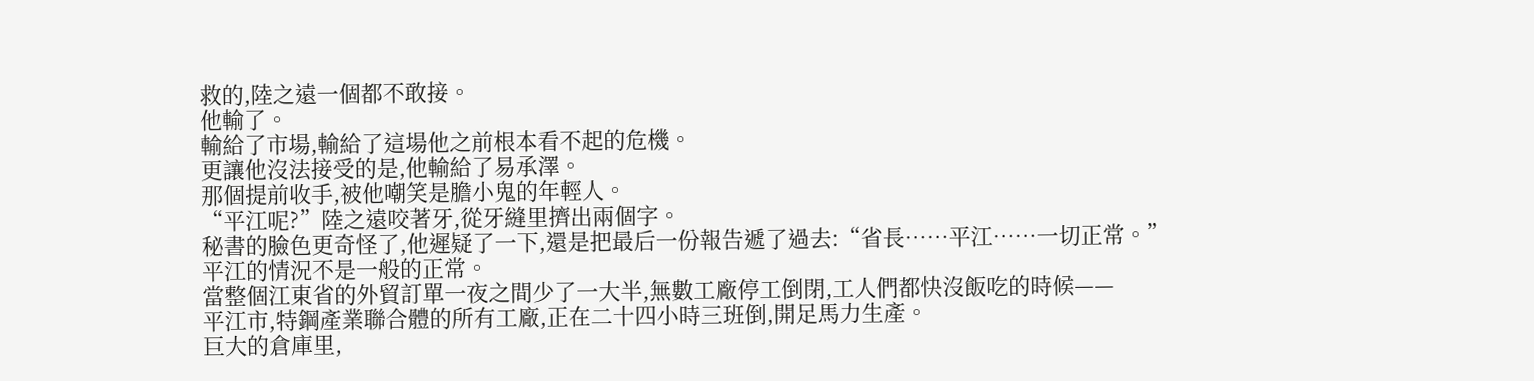救的,陸之遠一個都不敢接。
他輸了。
輸給了市場,輸給了這場他之前根本看不起的危機。
更讓他沒法接受的是,他輸給了易承澤。
那個提前收手,被他嘲笑是膽小鬼的年輕人。
“平江呢?”陸之遠咬著牙,從牙縫里擠出兩個字。
秘書的臉色更奇怪了,他遲疑了一下,還是把最后一份報告遞了過去:“省長……平江……一切正常。”
平江的情況不是一般的正常。
當整個江東省的外貿訂單一夜之間少了一大半,無數工廠停工倒閉,工人們都快沒飯吃的時候——
平江市,特鋼產業聯合體的所有工廠,正在二十四小時三班倒,開足馬力生產。
巨大的倉庫里,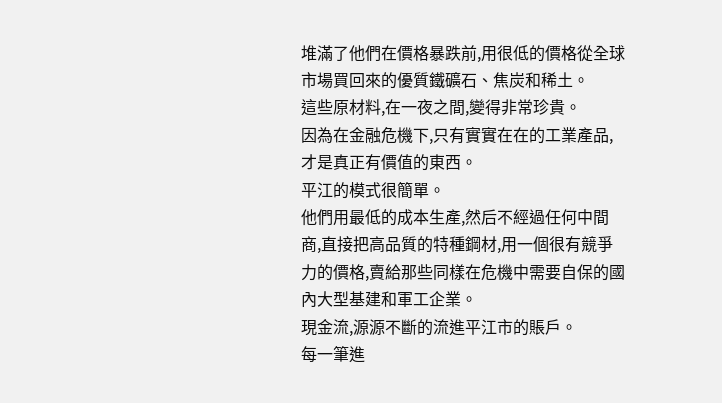堆滿了他們在價格暴跌前,用很低的價格從全球市場買回來的優質鐵礦石、焦炭和稀土。
這些原材料,在一夜之間,變得非常珍貴。
因為在金融危機下,只有實實在在的工業產品,才是真正有價值的東西。
平江的模式很簡單。
他們用最低的成本生產,然后不經過任何中間商,直接把高品質的特種鋼材,用一個很有競爭力的價格,賣給那些同樣在危機中需要自保的國內大型基建和軍工企業。
現金流,源源不斷的流進平江市的賬戶。
每一筆進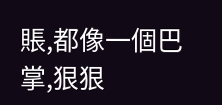賬,都像一個巴掌,狠狠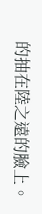的抽在陸之遠的臉上。